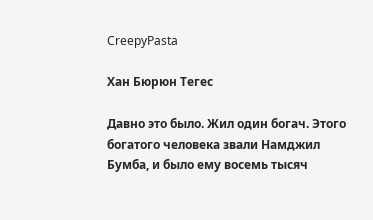CreepyPasta

Хан Бюрюн Тегес

Давно это было. Жил один богач. Этого богатого человека звали Намджил Бумба, и было ему восемь тысяч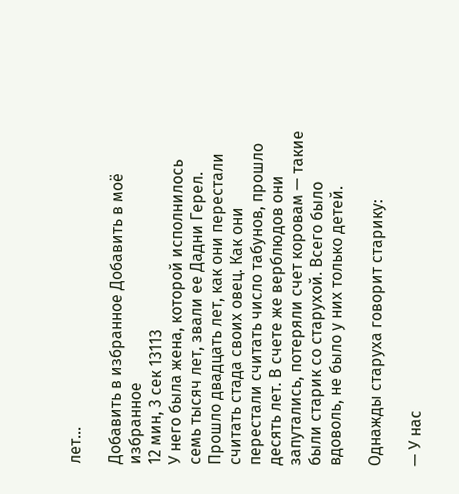лет…

Добавить в избранное Добавить в моё избранное
12 мин, 3 сек 13113
У него была жена, которой исполнилось семь тысяч лет, звали ее Дадни Герел. Прошло двадцать лет, как они перестали считать стада своих овец. Как они перестали считать число табунов, прошло десять лет. В счете же верблюдов они запутались, потеряли счет коровам — такие были старик со старухой. Всего было вдоволь, не было у них только детей.

Однажды старуха говорит старику:

— У нас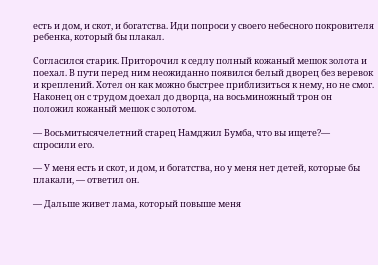есть и дом, и скот, и богатства. Иди попроси у своего небесного покровителя ребенка, который бы плакал.

Согласился старик. Приторочил к седлу полный кожаный мешок золота и поехал. В пути перед ним неожиданно появился белый дворец без веревок и креплений. Хотел он как можно быстрее приблизиться к нему, но не смог. Наконец он с трудом доехал до дворца, на восьминожный трон он положил кожаный мешок с золотом.

— Восьмитысячелетний старец Намджил Бумба, что вы ищете?— спросили его.

— У меня есть и скот, и дом, и богатства, но у меня нет детей, которые бы плакали, — ответил он.

— Дальше живет лама, который повыше меня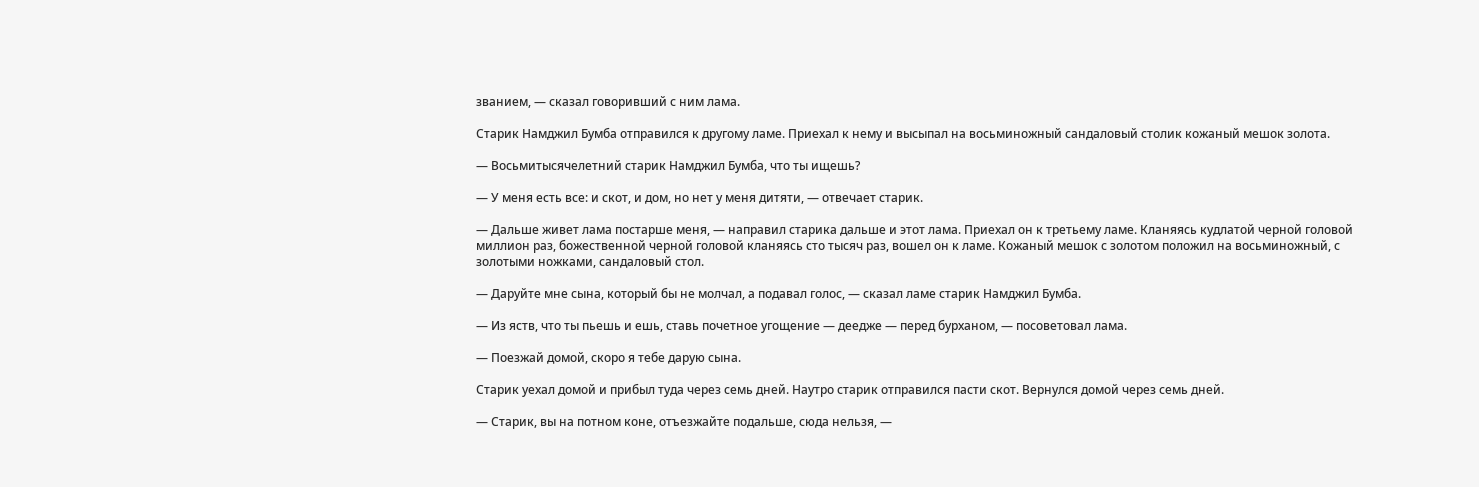званием, — сказал говоривший с ним лама.

Старик Намджил Бумба отправился к другому ламе. Приехал к нему и высыпал на восьминожный сандаловый столик кожаный мешок золота.

— Восьмитысячелетний старик Намджил Бумба, что ты ищешь?

— У меня есть все: и скот, и дом, но нет у меня дитяти, — отвечает старик.

— Дальше живет лама постарше меня, — направил старика дальше и этот лама. Приехал он к третьему ламе. Кланяясь кудлатой черной головой миллион раз, божественной черной головой кланяясь сто тысяч раз, вошел он к ламе. Кожаный мешок с золотом положил на восьминожный, с золотыми ножками, сандаловый стол.

— Даруйте мне сына, который бы не молчал, а подавал голос, — сказал ламе старик Намджил Бумба.

— Из яств, что ты пьешь и ешь, ставь почетное угощение — деедже — перед бурханом, — посоветовал лама.

— Поезжай домой, скоро я тебе дарую сына.

Старик уехал домой и прибыл туда через семь дней. Наутро старик отправился пасти скот. Вернулся домой через семь дней.

— Старик, вы на потном коне, отъезжайте подальше, сюда нельзя, —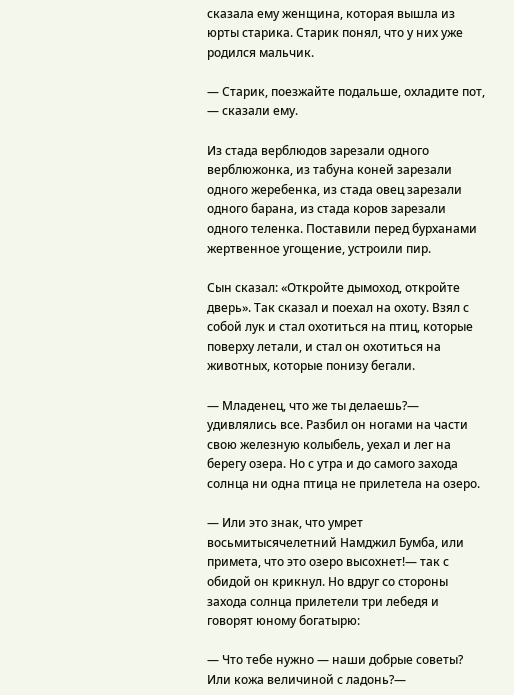сказала ему женщина, которая вышла из юрты старика. Старик понял, что у них уже родился мальчик.

— Старик, поезжайте подальше, охладите пот, — сказали ему.

Из стада верблюдов зарезали одного верблюжонка, из табуна коней зарезали одного жеребенка, из стада овец зарезали одного барана, из стада коров зарезали одного теленка. Поставили перед бурханами жертвенное угощение, устроили пир.

Сын сказал: «Откройте дымоход, откройте дверь». Так сказал и поехал на охоту. Взял с собой лук и стал охотиться на птиц, которые поверху летали, и стал он охотиться на животных, которые понизу бегали.

— Младенец, что же ты делаешь?— удивлялись все. Разбил он ногами на части свою железную колыбель, уехал и лег на берегу озера. Но с утра и до самого захода солнца ни одна птица не прилетела на озеро.

— Или это знак, что умрет восьмитысячелетний Намджил Бумба, или примета, что это озеро высохнет!— так с обидой он крикнул. Но вдруг со стороны захода солнца прилетели три лебедя и говорят юному богатырю:

— Что тебе нужно — наши добрые советы? Или кожа величиной с ладонь?—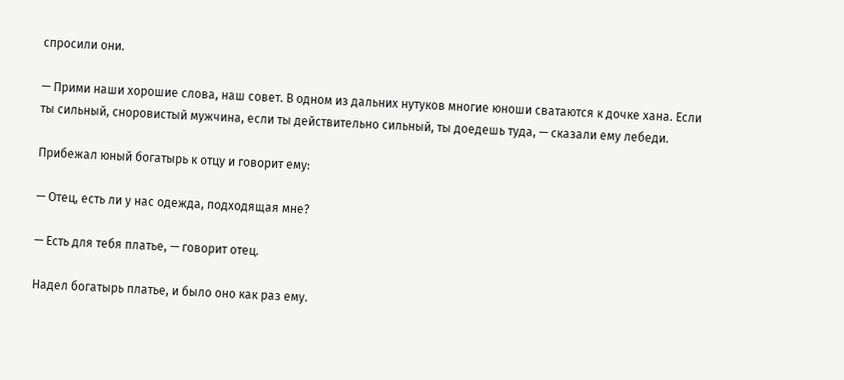спросили они.

— Прими наши хорошие слова, наш совет. В одном из дальних нутуков многие юноши сватаются к дочке хана. Если ты сильный, сноровистый мужчина, если ты действительно сильный, ты доедешь туда, — сказали ему лебеди.

Прибежал юный богатырь к отцу и говорит ему:

— Отец, есть ли у нас одежда, подходящая мне?

— Есть для тебя платье, — говорит отец.

Надел богатырь платье, и было оно как раз ему.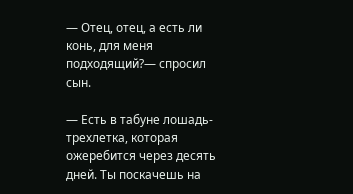— Отец, отец, а есть ли конь, для меня подходящий?— спросил сын.

— Есть в табуне лошадь-трехлетка, которая ожеребится через десять дней. Ты поскачешь на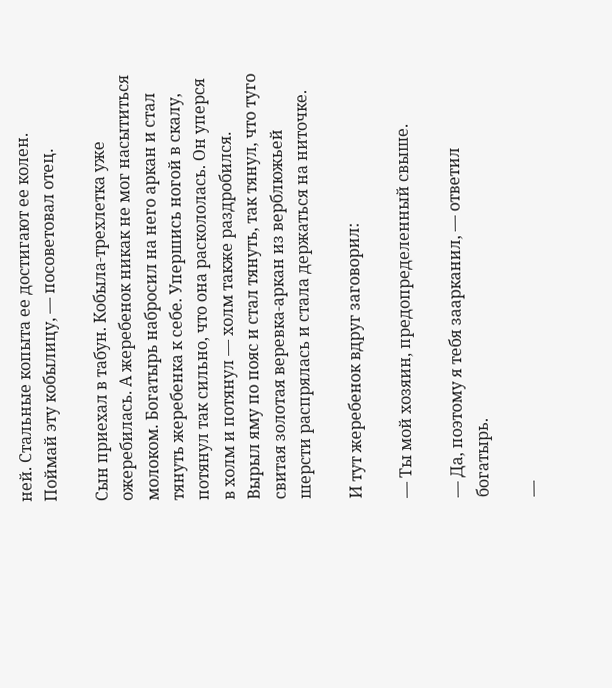ней. Стальные копыта ее достигают ее колен. Поймай эту кобылицу, — посоветовал отец.

Сын приехал в табун. Кобыла-трехлетка уже ожеребилась. А жеребенок никак не мог насытиться молоком. Богатырь набросил на него аркан и стал тянуть жеребенка к себе. Упершись ногой в скалу, потянул так сильно, что она раскололась. Он уперся в холм и потянул — холм также раздробился. Вырыл яму по пояс и стал тянуть, так тянул, что туго свитая золотая веревка-аркан из верблюжьей шерсти распрялась и стала держаться на ниточке.

И тут жеребенок вдруг заговорил:

— Ты мой хозяин, предопределенный свыше.

— Да, поэтому я тебя заарканил, — ответил богатырь.

—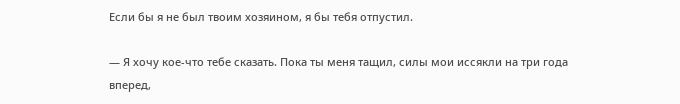Если бы я не был твоим хозяином, я бы тебя отпустил.

— Я хочу кое-что тебе сказать. Пока ты меня тащил, силы мои иссякли на три года вперед,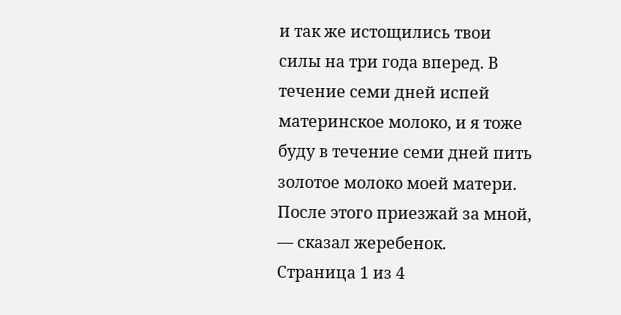и так же истощились твои силы на три года вперед. В течение семи дней испей материнское молоко, и я тоже буду в течение семи дней пить золотое молоко моей матери. После этого приезжай за мной, — сказал жеребенок.
Страница 1 из 4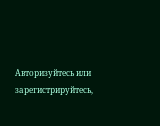Авторизуйтесь или зарегистрируйтесь,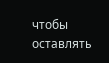чтобы оставлять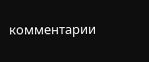комментарии